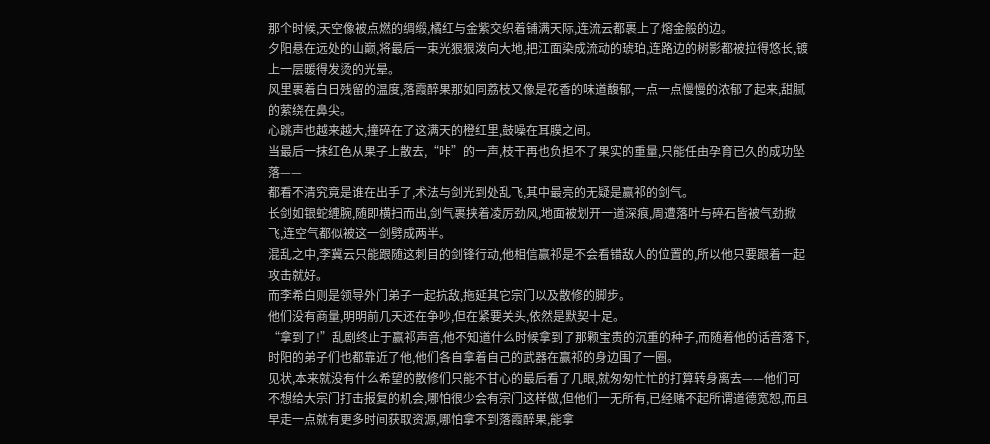那个时候,天空像被点燃的绸缎,橘红与金紫交织着铺满天际,连流云都裹上了熔金般的边。
夕阳悬在远处的山巅,将最后一束光狠狠泼向大地,把江面染成流动的琥珀,连路边的树影都被拉得悠长,镀上一层暖得发烫的光晕。
风里裹着白日残留的温度,落霞醉果那如同荔枝又像是花香的味道馥郁,一点一点慢慢的浓郁了起来,甜腻的萦绕在鼻尖。
心跳声也越来越大,撞碎在了这满天的橙红里,鼓噪在耳膜之间。
当最后一抹红色从果子上散去,“咔”的一声,枝干再也负担不了果实的重量,只能任由孕育已久的成功坠落——
都看不清究竟是谁在出手了,术法与剑光到处乱飞,其中最亮的无疑是赢祁的剑气。
长剑如银蛇缠腕,随即横扫而出,剑气裹挟着凌厉劲风,地面被划开一道深痕,周遭落叶与碎石皆被气劲掀飞,连空气都似被这一剑劈成两半。
混乱之中,李冀云只能跟随这刺目的剑锋行动,他相信赢祁是不会看错敌人的位置的,所以他只要跟着一起攻击就好。
而李希白则是领导外门弟子一起抗敌,拖延其它宗门以及散修的脚步。
他们没有商量,明明前几天还在争吵,但在紧要关头,依然是默契十足。
“拿到了!”乱剧终止于赢祁声音,他不知道什么时候拿到了那颗宝贵的沉重的种子,而随着他的话音落下,时阳的弟子们也都靠近了他,他们各自拿着自己的武器在赢祁的身边围了一圈。
见状,本来就没有什么希望的散修们只能不甘心的最后看了几眼,就匆匆忙忙的打算转身离去——他们可不想给大宗门打击报复的机会,哪怕很少会有宗门这样做,但他们一无所有,已经赌不起所谓道德宽恕,而且早走一点就有更多时间获取资源,哪怕拿不到落霞醉果,能拿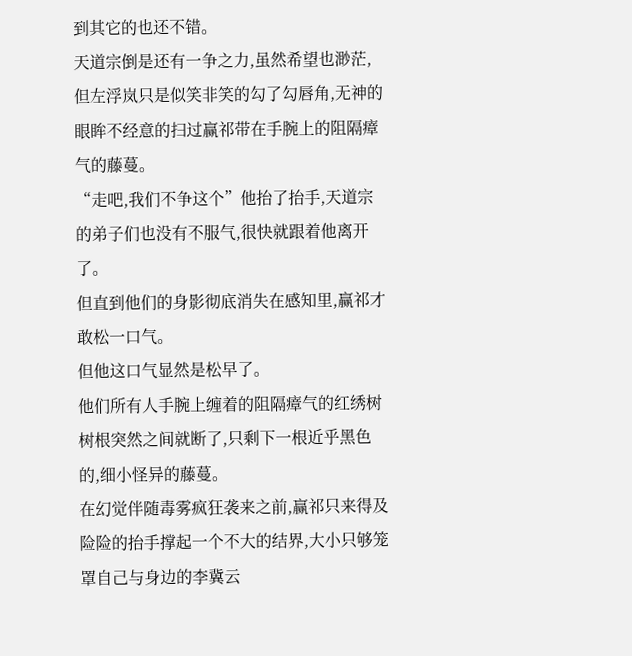到其它的也还不错。
天道宗倒是还有一争之力,虽然希望也渺茫,但左浮岚只是似笑非笑的勾了勾唇角,无神的眼眸不经意的扫过赢祁带在手腕上的阻隔瘴气的藤蔓。
“走吧,我们不争这个”他抬了抬手,天道宗的弟子们也没有不服气,很快就跟着他离开了。
但直到他们的身影彻底消失在感知里,赢祁才敢松一口气。
但他这口气显然是松早了。
他们所有人手腕上缠着的阻隔瘴气的红绣树树根突然之间就断了,只剩下一根近乎黑色的,细小怪异的藤蔓。
在幻觉伴随毒雾疯狂袭来之前,赢祁只来得及险险的抬手撑起一个不大的结界,大小只够笼罩自己与身边的李冀云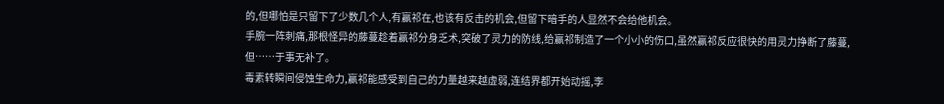的,但哪怕是只留下了少数几个人,有赢祁在,也该有反击的机会,但留下暗手的人显然不会给他机会。
手腕一阵刺痛,那根怪异的藤蔓趁着赢祁分身乏术,突破了灵力的防线,给赢祁制造了一个小小的伤口,虽然赢祁反应很快的用灵力挣断了藤蔓,但……于事无补了。
毒素转瞬间侵蚀生命力,赢祁能感受到自己的力量越来越虚弱,连结界都开始动摇,李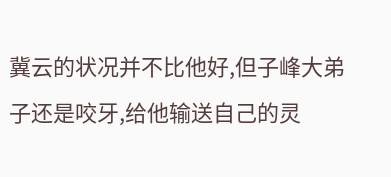冀云的状况并不比他好,但子峰大弟子还是咬牙,给他输送自己的灵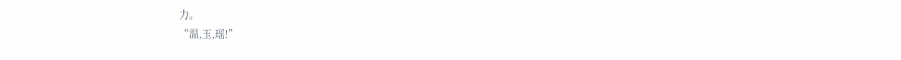力。
“温,玉,瑶!”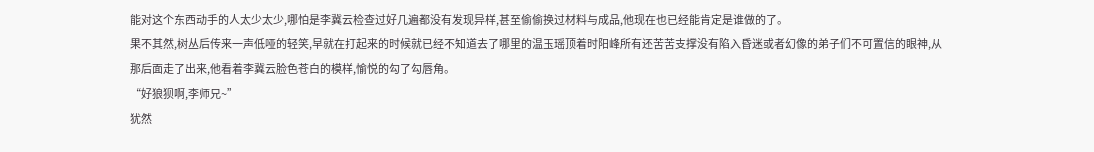能对这个东西动手的人太少太少,哪怕是李冀云检查过好几遍都没有发现异样,甚至偷偷换过材料与成品,他现在也已经能肯定是谁做的了。
果不其然,树丛后传来一声低哑的轻笑,早就在打起来的时候就已经不知道去了哪里的温玉瑶顶着时阳峰所有还苦苦支撑没有陷入昏迷或者幻像的弟子们不可置信的眼神,从那后面走了出来,他看着李冀云脸色苍白的模样,愉悦的勾了勾唇角。
“好狼狈啊,李师兄~”
犹然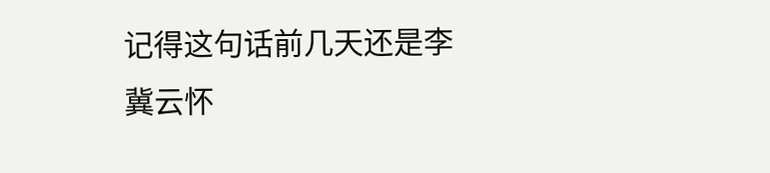记得这句话前几天还是李冀云怀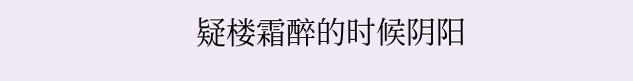疑楼霜醉的时候阴阳